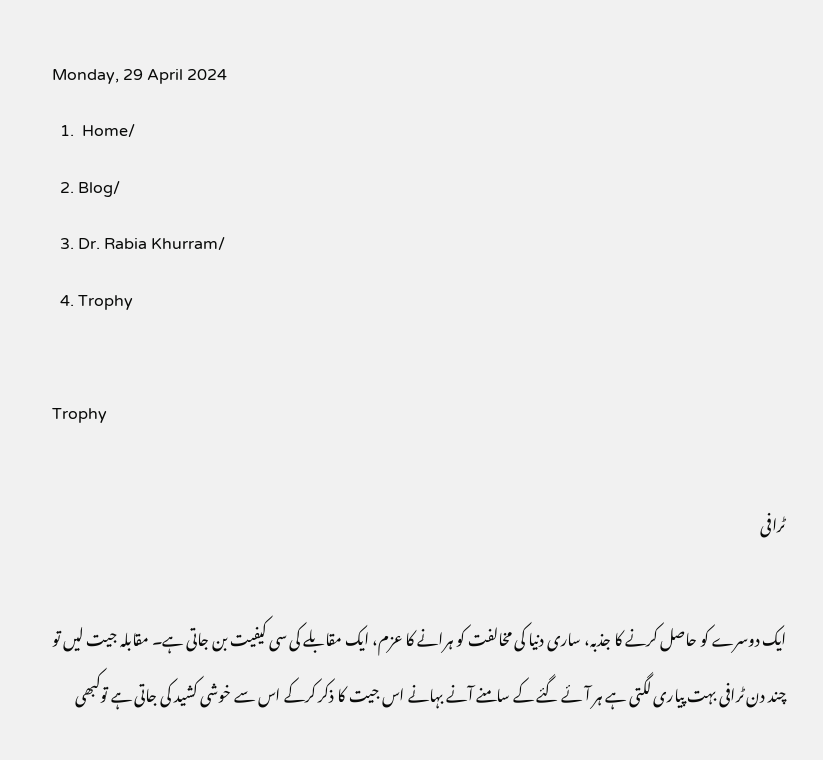Monday, 29 April 2024
  1.  Home/
  2. Blog/
  3. Dr. Rabia Khurram/
  4. Trophy

Trophy

ٹرافی

ایک دوسرے کو حاصل کرنے کا جذبہ، ساری دنیا کی مخالفت کو ہرانے کا عزم، ایک مقابلے کی سی کیفیت بن جاتی ہے۔ مقابلہ جیت لیں تو چند دن ٹرافی بہت پیاری لگتی ہے ہر آئے گئے کے سامنے آنے بہانے اس جیت کا ذکر کرکے اس سے خوشی کشید کی جاتی ہے توکبھی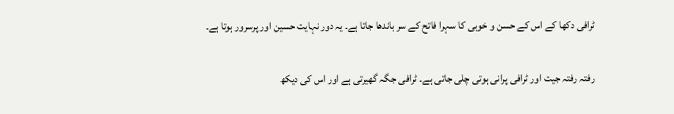ٹرافی دکھا کے اس کے حسن و خوبی کا سہرا فاتح کے سر باندھا جاتا ہے۔ یہ دور نہایت حسین اور پرسرور ہوتا ہے۔

رفتہ رفتہ جیت اور ٹرافی پرانی ہوتی چلی جاتی ہے۔ ٹرافی جگہ گھیرتی ہے اور اس کی دیکھ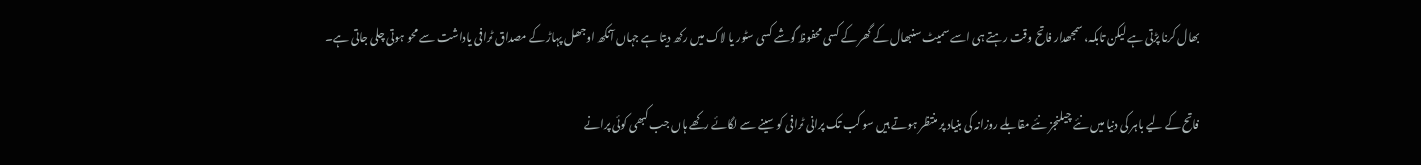بھال کرنا پڑتی ہے لیکن تابکہ، سمجھدار فاتح وقت رہتے ہی اسے سمیٹ سنبھال کے گھر کے کسی محفوظ گوشے کسی سٹور یا لاک میں رکھ دیتا ہے جہاں آنکھ اوجھل پہاڑ کے مصداق ٹرافی یاداشت سے محو ہوتی چلی جاتی ہے۔

فاتح کے لیے باہر کی دنیا میں نئے چیلنجز نئے مقابلے روزانہ کی بنیاد پر منتظر ہوتے ہیں سو کب تک پرانی ٹرافی کو سینے سے لگائے رکھے ہاں جب کبھی کوئی پرانے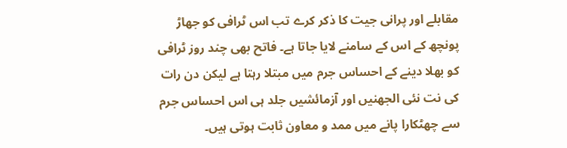مقابلے اور پرانی جیت کا ذکر کرے تب اس ٹرافی کو جھاڑ پونچھ کے اس کے سامنے لایا جاتا ہے۔ فاتح بھی چند روز ٹرافی کو بھلا دینے کے احساس جرم میں مبتلا رہتا ہے لیکن دن رات کی نت نئی الجھنیں اور آزمائشیں جلد ہی اس احساس جرم سے چھٹکارا پانے میں ممد و معاون ثابت ہوتی ہیں۔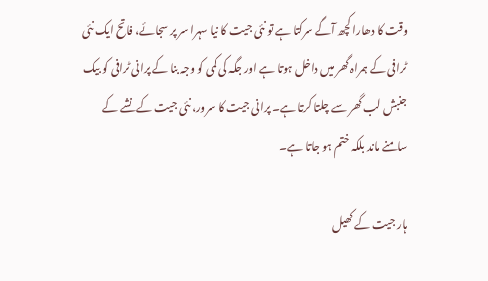وقت کا دھارا کچھ آگے سرکتا ہے تو نئی جیت کا نیا سہرا سر پر سجائے، فاتح ایک نئی ٹرافی کے ہمراہ گھر میں داخل ہوتا ہے اور جگہ کی کمی کو وجہ بنا کے پرانی ٹرافی کو بیک جنبش لب گھر سے چلتا کرتا ہے۔ پرانی جیت کا سرور، نئی جیت کے نشے کے سامنے ماند بلکہ ختم ہو جاتا ہے۔

ہار جیت کے کھیل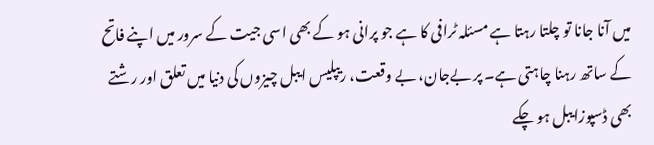میں آنا جانا تو چلتا رہتا ہے مسئلہ ٹرافی کا ہے جو پرانی ہو کے بھی اسی جیت کے سرور میں اپنے فاتح کے ساتھ رہنا چاہتی ہے۔ پر بےجان، بے وقعت، ریپلیس ایبل چیزوں کی دنیا میں تعلق اور رشتے بھی ڈسپوزایبل ہو چکے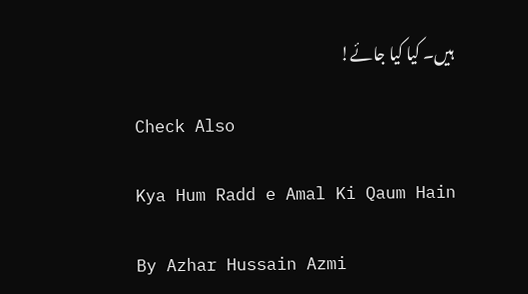ہیں۔ کیا کیا جائے!

Check Also

Kya Hum Radd e Amal Ki Qaum Hain

By Azhar Hussain Azmi